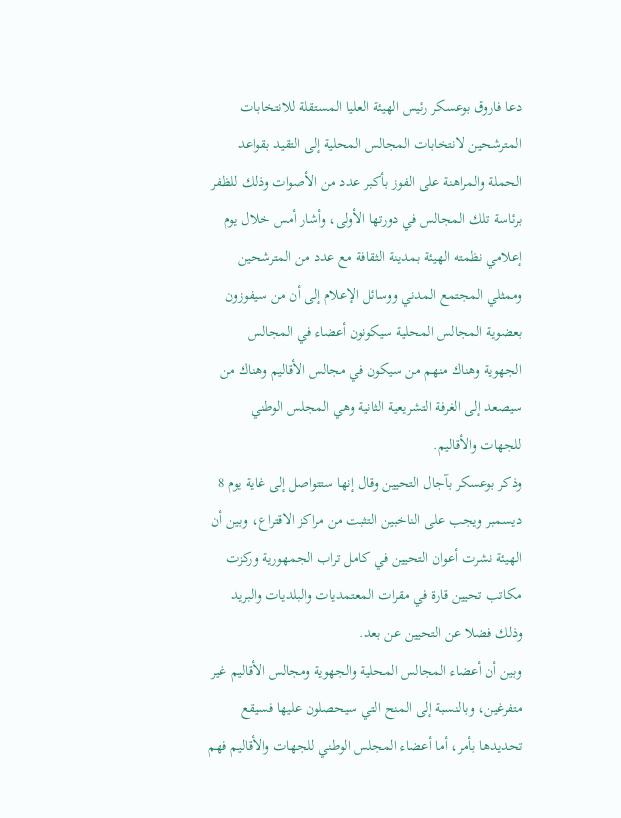دعا فاروق بوعسكر رئيس الهيئة العليا المستقلة للانتخابات المترشحين لانتخابات المجالس المحلية إلى التقيد بقواعد الحملة والمراهنة على الفوز بأكبر عدد من الأصوات وذلك للظفر برئاسة تلك المجالس في دورتها الأولى، وأشار أمس خلال يوم إعلامي نظمته الهيئة بمدينة الثقافة مع عدد من المترشحين وممثلي المجتمع المدني ووسائل الإعلام إلى أن من سيفوزون بعضوية المجالس المحلية سيكونون أعضاء في المجالس الجهوية وهناك منهم من سيكون في مجالس الأقاليم وهناك من سيصعد إلى الغرفة التشريعية الثانية وهي المجلس الوطني للجهات والأقاليم.
وذكر بوعسكر بآجال التحيين وقال إنها ستتواصل إلى غاية يوم 8 ديسمبر ويجب على الناخبين التثبت من مراكز الاقتراع، وبين أن الهيئة نشرت أعوان التحيين في كامل تراب الجمهورية وركزت مكاتب تحيين قارة في مقرات المعتمديات والبلديات والبريد وذلك فضلا عن التحيين عن بعد.
وبين أن أعضاء المجالس المحلية والجهوية ومجالس الأقاليم غير متفرغين، وبالنسبة إلى المنح التي سيحصلون عليها فسيقع تحديدها بأمر، أما أعضاء المجلس الوطني للجهات والأقاليم فهم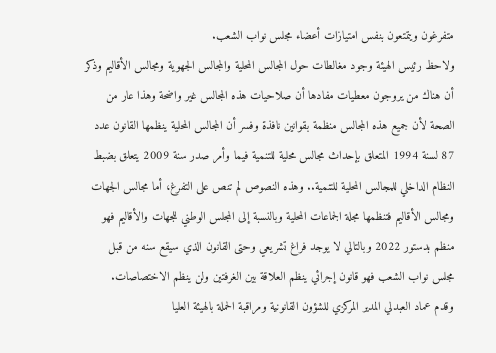متفرغون ويتمتعون بنفس امتيازات أعضاء مجلس نواب الشعب.
ولاحظ رئيس الهيئة وجود مغالطات حول المجالس المحلية والمجالس الجهوية ومجالس الأقاليم وذكر أن هناك من يروجون معطيات مفادها أن صلاحيات هذه المجالس غير واضحة وهذا عار من الصحة لأن جميع هذه المجالس منظمة بقوانين نافذة وفسر أن المجالس المحلية ينظمها القانون عدد 87 لسنة 1994 المتعلق بإحداث مجالس محلية للتنمية فيما وأمر صدر سنة 2009 يتعلق بضبط النظام الداخلي للمجالس المحلية للتنمية.. وهذه النصوص لم تنص على التفرغ، أما مجالس الجهات ومجالس الأقاليم فتنظمها مجلة الجماعات المحلية وبالنسبة إلى المجلس الوطني للجهات والأقاليم فهو منظم بدستور 2022 وبالتالي لا يوجد فراغ تشريعي وحتى القانون الذي سيقع سنه من قبل مجلس نواب الشعب فهو قانون إجرائي ينظم العلاقة بين الغرفتين ولن ينظم الاختصاصات.
وقدم عماد العبدلي المدير المركزي للشؤون القانونية ومراقبة الحملة بالهيئة العليا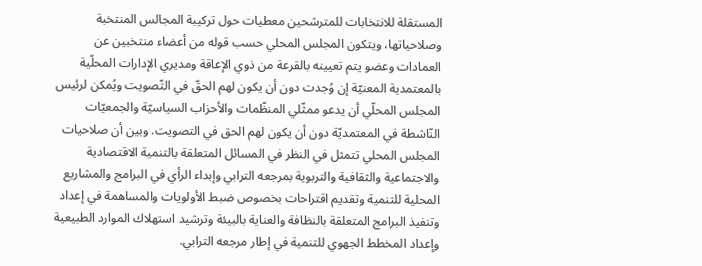المستقلة للانتخابات للمترشحين معطيات حول تركيبة المجالس المنتخبة وصلاحياتها، ويتكون المجلس المحلي حسب قوله من أعضاء منتخبين عن العمادات وعضو يتم تعيينه بالقرعة من ذوي الإعاقة ومديري الإدارات المحلّية بالمعتمدية المعنيّة إن وُجدت دون أن يكون لهم الحقّ في التّصويت ويُمكن لرئيس المجلس المحلّي أن يدعو ممثّلي المنظّمات والأحزاب السياسيّة والجمعيّات النّاشطة في المعتمديّة دون أن يكون لهم الحق في التصويت. وبين أن صلاحيات المجلس المحلي تتمثل في النظر في المسائل المتعلقة بالتنمية الاقتصادية والاجتماعية والثقافية والتربوية بمرجعه الترابي وإبداء الرأي في البرامج والمشاريع المحلية للتنمية وتقديم اقتراحات بخصوص ضبط الأولويات والمساهمة في إعداد وتنفيذ البرامج المتعلقة بالنظافة والعناية بالبيئة وترشيد استهلاك الموارد الطبيعية وإعداد المخطط الجهوي للتنمية في إطار مرجعه الترابي.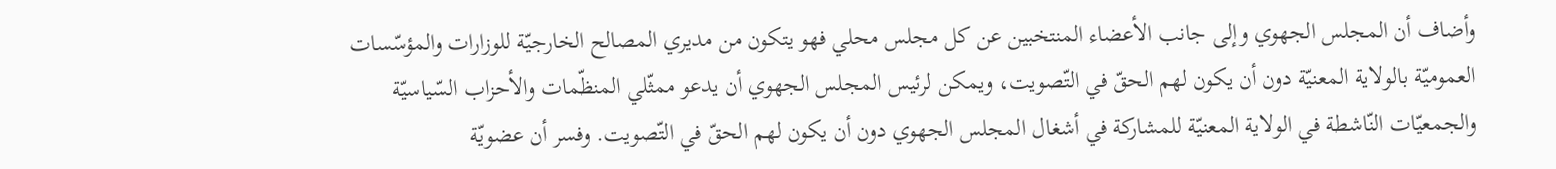وأضاف أن المجلس الجهوي وإلى جانب الأعضاء المنتخبين عن كل مجلس محلي فهو يتكون من مديري المصالح الخارجيّة للوزارات والمؤسّسات العموميّة بالولاية المعنيّة دون أن يكون لهم الحقّ في التّصويت، ويمكن لرئيس المجلس الجهوي أن يدعو ممثّلي المنظّمات والأحزاب السّياسيّة والجمعيّات النّاشطة في الولاية المعنيّة للمشاركة في أشغال المجلس الجهوي دون أن يكون لهم الحقّ في التّصويت. وفسر أن عضويّة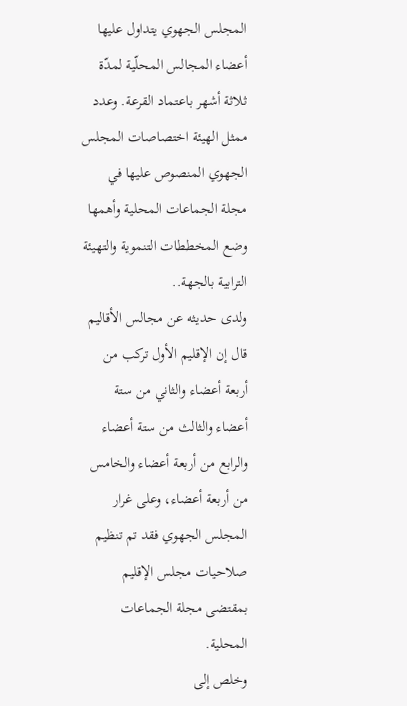المجلس الجهوي يتداول عليها أعضاء المجالس المحلّية لمدّة ثلاثة أشهر باعتماد القرعة. وعدد ممثل الهيئة اختصاصات المجلس الجهوي المنصوص عليها في مجلة الجماعات المحلية وأهمها وضع المخططات التنموية والتهيئة الترابية بالجهة..
ولدى حديثه عن مجالس الأقاليم قال إن الإقليم الأول تركب من أربعة أعضاء والثاني من ستة أعضاء والثالث من ستة أعضاء والرابع من أربعة أعضاء والخامس من أربعة أعضاء، وعلى غرار المجلس الجهوي فقد تم تنظيم صلاحيات مجلس الإقليم بمقتضى مجلة الجماعات المحلية.
وخلص إلى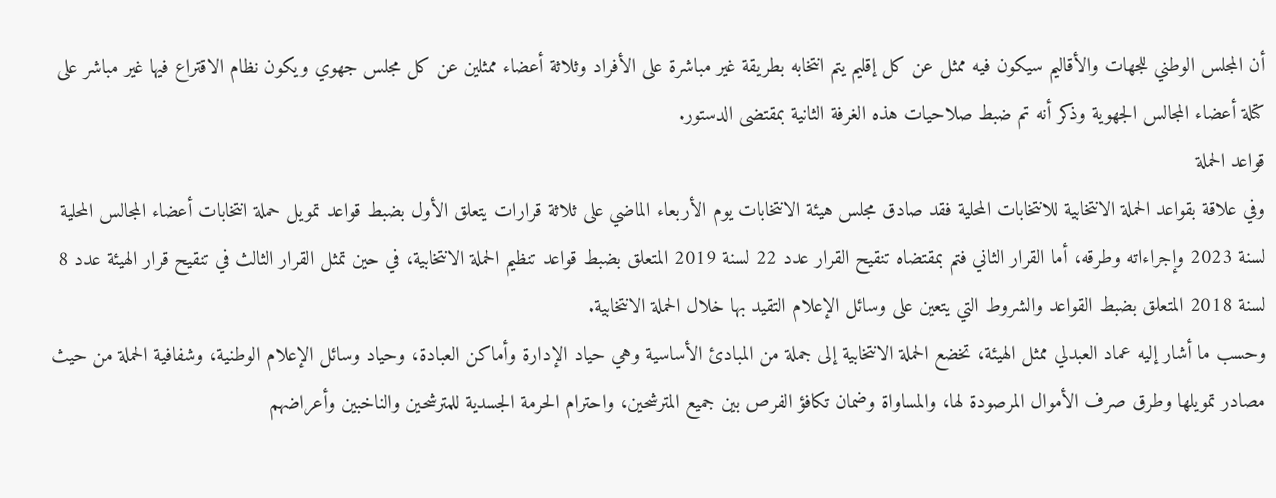أن المجلس الوطني للجهات والأقاليم سيكون فيه ممثل عن كل إقليم يتم انتخابه بطريقة غير مباشرة على الأفراد وثلاثة أعضاء ممثلين عن كل مجلس جهوي ويكون نظام الاقتراع فيها غير مباشر على كتلة أعضاء المجالس الجهوية وذكر أنه تم ضبط صلاحيات هذه الغرفة الثانية بمقتضى الدستور.
قواعد الحملة
وفي علاقة بقواعد الحملة الانتخابية للانتخابات المحلية فقد صادق مجلس هيئة الانتخابات يوم الأربعاء الماضي على ثلاثة قرارات يتعلق الأول بضبط قواعد تمويل حملة انتخابات أعضاء المجالس المحلية لسنة 2023 وإجراءاته وطرقه، أما القرار الثاني فتم بمقتضاه تنقيح القرار عدد 22 لسنة 2019 المتعلق بضبط قواعد تنظيم الحملة الانتخابية، في حين تمثل القرار الثالث في تنقيح قرار الهيئة عدد 8 لسنة 2018 المتعلق بضبط القواعد والشروط التي يتعين على وسائل الإعلام التقيد بها خلال الحملة الانتخابية.
وحسب ما أشار إليه عماد العبدلي ممثل الهيئة، تخضع الحملة الانتخابية إلى جملة من المبادئ الأساسية وهي حياد الإدارة وأماكن العبادة، وحياد وسائل الإعلام الوطنية، وشفافية الحملة من حيث مصادر تمويلها وطرق صرف الأموال المرصودة لها، والمساواة وضمان تكافؤ الفرص بين جميع المترشحين، واحترام الحرمة الجسدية للمترشحين والناخبين وأعراضهم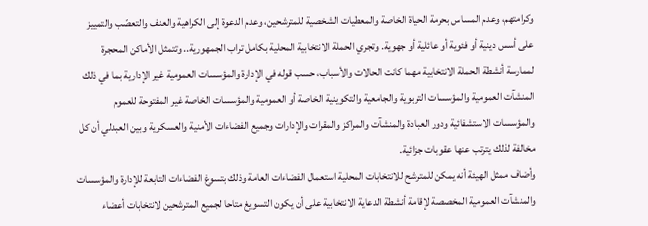وكرامتهم، وعدم المساس بحرمة الحياة الخاصة والمعطيات الشخصية للمترشحين، وعدم الدعوة إلى الكراهية والعنف والتعصّب والتمييز على أسس دينية أو فئوية أو عائلية أو جهوية. وتجري الحملة الانتخابية المحلية بكامل تراب الجمهورية.. وتتمثل الأماكن المحجرة لممارسة أنشطة الحملة الانتخابية مهما كانت الحالات والأسباب، حسب قوله في الإدارة والمؤسسات العمومية غير الإدارية بما في ذلك المنشآت العمومية والمؤسسات التربوية والجامعية والتكوينية الخاصة أو العمومية والمؤسسات الخاصة غير المفتوحة للعموم والمؤسسات الاستشفائية ودور العبادة والمنشآت والمراكز والمقرات والإدارات وجميع الفضاءات الأمنية والعسكرية وبين العبدلي أن كل مخالفة لذلك يترتب عنها عقوبات جزائية.
وأضاف ممثل الهيئة أنه يمكن للمترشح للانتخابات المحلية استعمال الفضاءات العامة وذلك بتسوغ الفضاءات التابعة للإدارة والمؤسسات والمنشآت العمومية المخصصة لإقامة أنشطة الدعاية الانتخابية على أن يكون التسويغ متاحا لجميع المترشحين لانتخابات أعضاء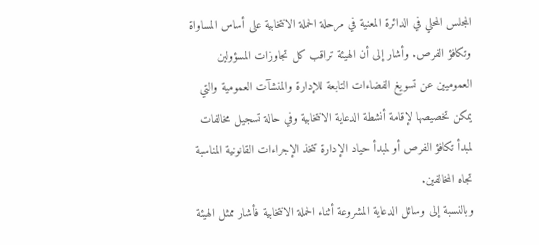المجلس المحلي في الدائرة المعنية في مرحلة الحملة الانتخابية على أساس المساواة وتكافؤ الفرص. وأشار إلى أن الهيئة تراقب كل تجاوزات المسؤولين العموميين عن تسويغ الفضاءات التابعة للإدارة والمنشآت العمومية والتي يمكن تخصيصها لإقامة أنشطة الدعاية الانتخابية وفي حالة تسجيل مخالفات لمبدأ تكافؤ الفرص أو لمبدأ حياد الإدارة تتخذ الإجراءات القانونية المناسبة تجاه المخالفين.
وبالنسبة إلى وسائل الدعاية المشروعة أثناء الحملة الانتخابية فأشار ممثل الهيئة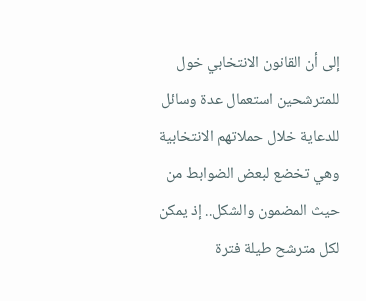إلى أن القانون الانتخابي خول للمترشحين استعمال عدة وسائل للدعاية خلال حملاتهم الانتخابية وهي تخضع لبعض الضوابط من حيث المضمون والشكل.. إذ يمكن لكل مترشح طيلة فترة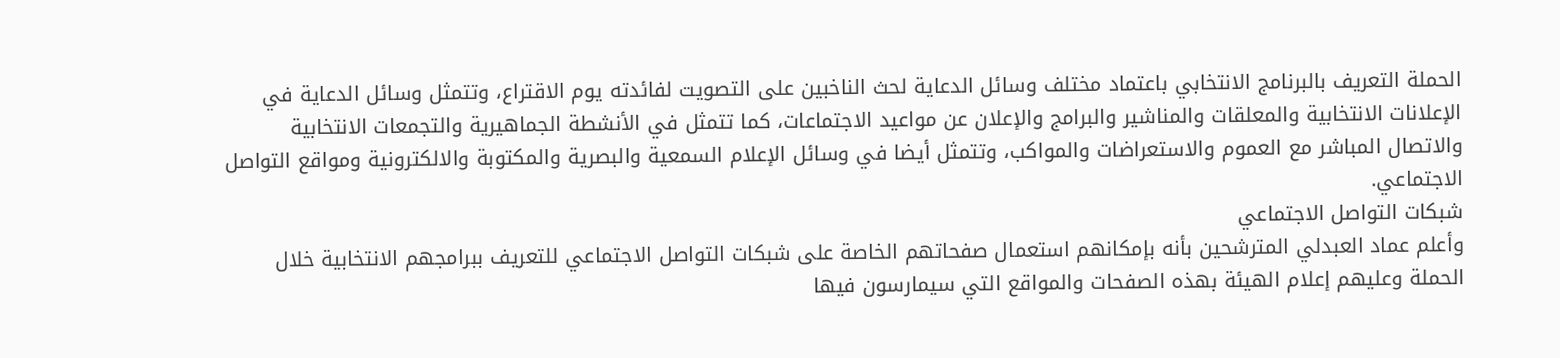الحملة التعريف بالبرنامج الانتخابي باعتماد مختلف وسائل الدعاية لحث الناخبين على التصويت لفائدته يوم الاقتراع، وتتمثل وسائل الدعاية في الإعلانات الانتخابية والمعلقات والمناشير والبرامج والإعلان عن مواعيد الاجتماعات، كما تتمثل في الأنشطة الجماهيرية والتجمعات الانتخابية والاتصال المباشر مع العموم والاستعراضات والمواكب، وتتمثل أيضا في وسائل الإعلام السمعية والبصرية والمكتوبة والالكترونية ومواقع التواصل الاجتماعي.
شبكات التواصل الاجتماعي
وأعلم عماد العبدلي المترشحين بأنه بإمكانهم استعمال صفحاتهم الخاصة على شبكات التواصل الاجتماعي للتعريف ببرامجهم الانتخابية خلال الحملة وعليهم إعلام الهيئة بهذه الصفحات والمواقع التي سيمارسون فيها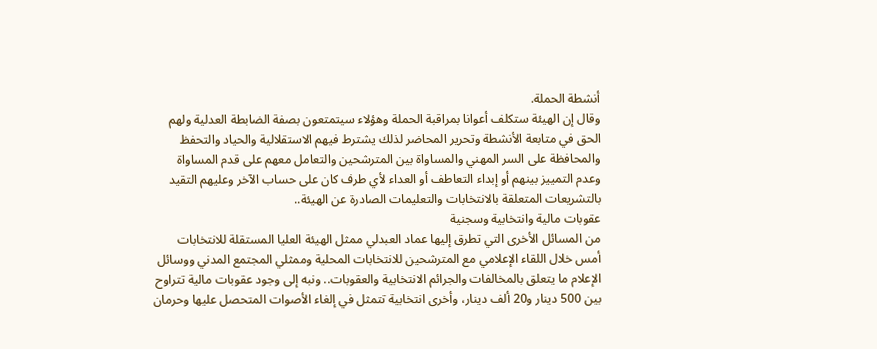أنشطة الحملة.
وقال إن الهيئة ستكلف أعوانا بمراقبة الحملة وهؤلاء سيتمتعون بصفة الضابطة العدلية ولهم الحق في متابعة الأنشطة وتحرير المحاضر لذلك يشترط فيهم الاستقلالية والحياد والتحفظ والمحافظة على السر المهني والمساواة بين المترشحين والتعامل معهم على قدم المساواة وعدم التمييز بينهم أو إبداء التعاطف أو العداء لأي طرف كان على حساب الآخر وعليهم التقيد بالتشريعات المتعلقة بالانتخابات والتعليمات الصادرة عن الهيئة..
عقوبات مالية وانتخابية وسجنية
من المسائل الأخرى التي تطرق إليها عماد العبدلي ممثل الهيئة العليا المستقلة للانتخابات أمس خلال اللقاء الإعلامي مع المترشحين للانتخابات المحلية وممثلي المجتمع المدني ووسائل الإعلام ما يتعلق بالمخالفات والجرائم الانتخابية والعقوبات.. ونبه إلى وجود عقوبات مالية تتراوح بين 500 دينار و20 ألف دينار، وأخرى انتخابية تتمثل في إلغاء الأصوات المتحصل عليها وحرمان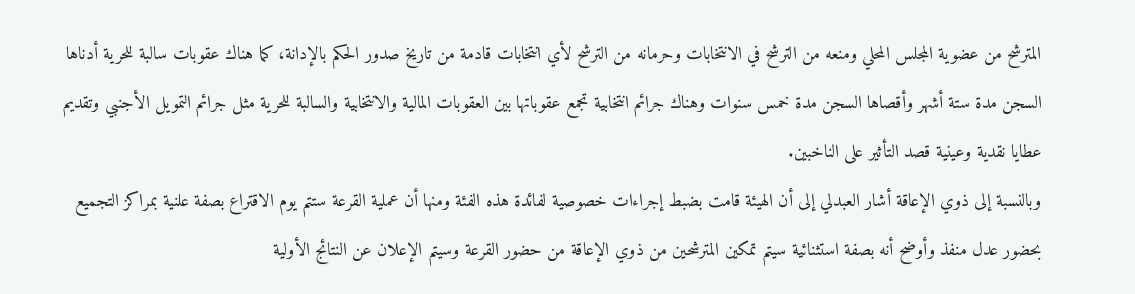المترشح من عضوية المجلس المحلي ومنعه من الترشح في الانتخابات وحرمانه من الترشح لأي انتخابات قادمة من تاريخ صدور الحكم بالإدانة، كما هناك عقوبات سالبة للحرية أدناها السجن مدة ستة أشهر وأقصاها السجن مدة خمس سنوات وهناك جرائم انتخابية تجمع عقوباتها بين العقوبات المالية والانتخابية والسالبة للحرية مثل جرائم التمويل الأجنبي وتقديم عطايا نقدية وعينية قصد التأثير على الناخبين.
وبالنسبة إلى ذوي الإعاقة أشار العبدلي إلى أن الهيئة قامت بضبط إجراءات خصوصية لفائدة هذه الفئة ومنها أن عملية القرعة ستتم يوم الاقتراع بصفة علنية بمراكز التجميع بحضور عدل منفذ وأوضح أنه بصفة استثنائية سيتم تمكين المترشحين من ذوي الإعاقة من حضور القرعة وسيتم الإعلان عن النتائج الأولية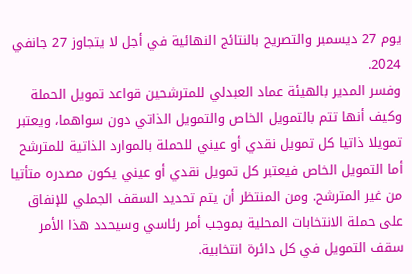يوم 27 ديسمبر والتصريح بالنتائج النهائية في أجل لا يتجاوز 27 جانفي 2024.
وفسر المدير بالهيئة عماد العبدلي للمترشحين قواعد تمويل الحملة وكيف أنها تتم بالتمويل الخاص والتمويل الذاتي دون سواهما، ويعتبر تمويلا ذاتيا كل تمويل نقدي أو عيني للحملة بالموارد الذاتية للمترشح أما التمويل الخاص فيعتبر كل تمويل نقدي أو عيني يكون مصدره متأتيا من غير المترشح. ومن المنتظر أن يتم تحديد السقف الجملي للإنفاق على حملة الانتخابات المحلية بموجب أمر رئاسي وسيحدد هذا الأمر سقف التمويل في كل دائرة انتخابية.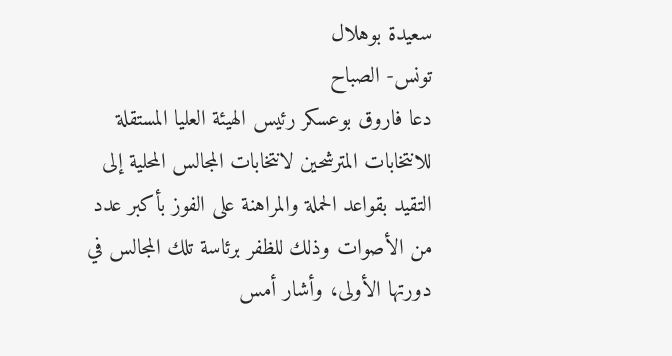سعيدة بوهلال
تونس- الصباح
دعا فاروق بوعسكر رئيس الهيئة العليا المستقلة للانتخابات المترشحين لانتخابات المجالس المحلية إلى التقيد بقواعد الحملة والمراهنة على الفوز بأكبر عدد من الأصوات وذلك للظفر برئاسة تلك المجالس في دورتها الأولى، وأشار أمس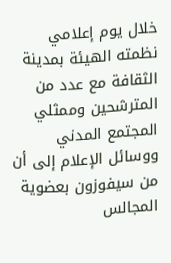خلال يوم إعلامي نظمته الهيئة بمدينة الثقافة مع عدد من المترشحين وممثلي المجتمع المدني ووسائل الإعلام إلى أن من سيفوزون بعضوية المجالس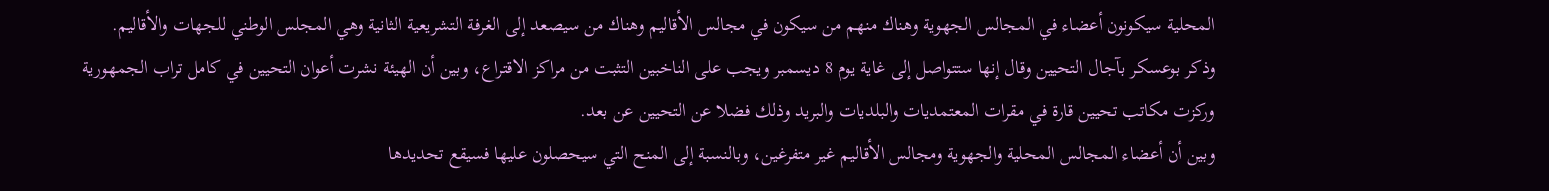المحلية سيكونون أعضاء في المجالس الجهوية وهناك منهم من سيكون في مجالس الأقاليم وهناك من سيصعد إلى الغرفة التشريعية الثانية وهي المجلس الوطني للجهات والأقاليم.
وذكر بوعسكر بآجال التحيين وقال إنها ستتواصل إلى غاية يوم 8 ديسمبر ويجب على الناخبين التثبت من مراكز الاقتراع، وبين أن الهيئة نشرت أعوان التحيين في كامل تراب الجمهورية وركزت مكاتب تحيين قارة في مقرات المعتمديات والبلديات والبريد وذلك فضلا عن التحيين عن بعد.
وبين أن أعضاء المجالس المحلية والجهوية ومجالس الأقاليم غير متفرغين، وبالنسبة إلى المنح التي سيحصلون عليها فسيقع تحديدها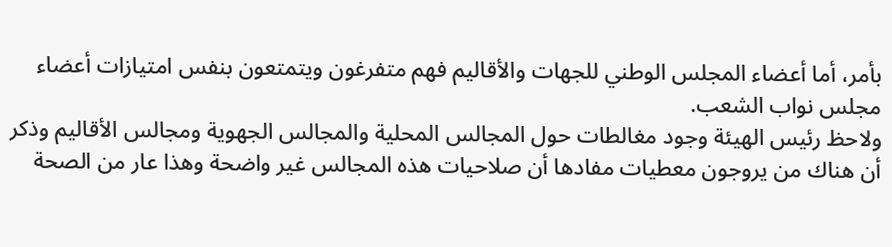بأمر، أما أعضاء المجلس الوطني للجهات والأقاليم فهم متفرغون ويتمتعون بنفس امتيازات أعضاء مجلس نواب الشعب.
ولاحظ رئيس الهيئة وجود مغالطات حول المجالس المحلية والمجالس الجهوية ومجالس الأقاليم وذكر أن هناك من يروجون معطيات مفادها أن صلاحيات هذه المجالس غير واضحة وهذا عار من الصحة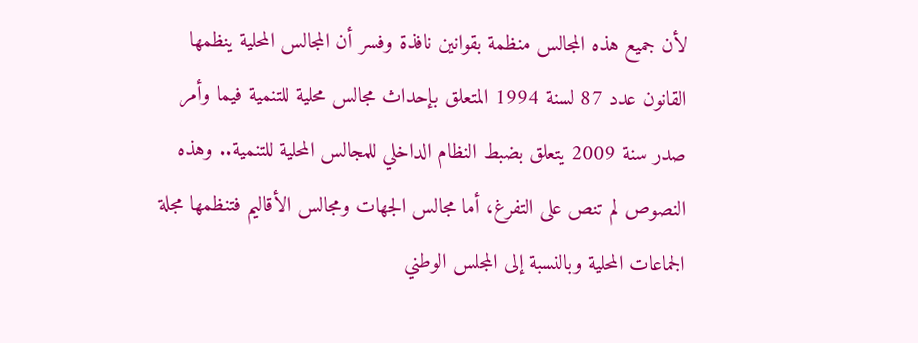لأن جميع هذه المجالس منظمة بقوانين نافذة وفسر أن المجالس المحلية ينظمها القانون عدد 87 لسنة 1994 المتعلق بإحداث مجالس محلية للتنمية فيما وأمر صدر سنة 2009 يتعلق بضبط النظام الداخلي للمجالس المحلية للتنمية.. وهذه النصوص لم تنص على التفرغ، أما مجالس الجهات ومجالس الأقاليم فتنظمها مجلة الجماعات المحلية وبالنسبة إلى المجلس الوطني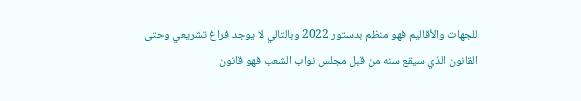للجهات والأقاليم فهو منظم بدستور 2022 وبالتالي لا يوجد فراغ تشريعي وحتى القانون الذي سيقع سنه من قبل مجلس نواب الشعب فهو قانون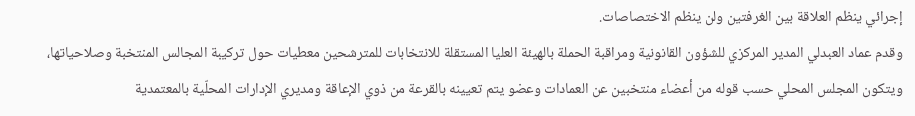إجرائي ينظم العلاقة بين الغرفتين ولن ينظم الاختصاصات.
وقدم عماد العبدلي المدير المركزي للشؤون القانونية ومراقبة الحملة بالهيئة العليا المستقلة للانتخابات للمترشحين معطيات حول تركيبة المجالس المنتخبة وصلاحياتها، ويتكون المجلس المحلي حسب قوله من أعضاء منتخبين عن العمادات وعضو يتم تعيينه بالقرعة من ذوي الإعاقة ومديري الإدارات المحلّية بالمعتمدية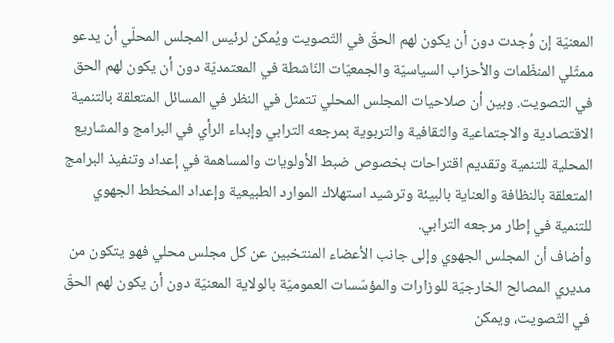المعنيّة إن وُجدت دون أن يكون لهم الحقّ في التّصويت ويُمكن لرئيس المجلس المحلّي أن يدعو ممثّلي المنظّمات والأحزاب السياسيّة والجمعيّات النّاشطة في المعتمديّة دون أن يكون لهم الحق في التصويت. وبين أن صلاحيات المجلس المحلي تتمثل في النظر في المسائل المتعلقة بالتنمية الاقتصادية والاجتماعية والثقافية والتربوية بمرجعه الترابي وإبداء الرأي في البرامج والمشاريع المحلية للتنمية وتقديم اقتراحات بخصوص ضبط الأولويات والمساهمة في إعداد وتنفيذ البرامج المتعلقة بالنظافة والعناية بالبيئة وترشيد استهلاك الموارد الطبيعية وإعداد المخطط الجهوي للتنمية في إطار مرجعه الترابي.
وأضاف أن المجلس الجهوي وإلى جانب الأعضاء المنتخبين عن كل مجلس محلي فهو يتكون من مديري المصالح الخارجيّة للوزارات والمؤسّسات العموميّة بالولاية المعنيّة دون أن يكون لهم الحقّ في التّصويت، ويمكن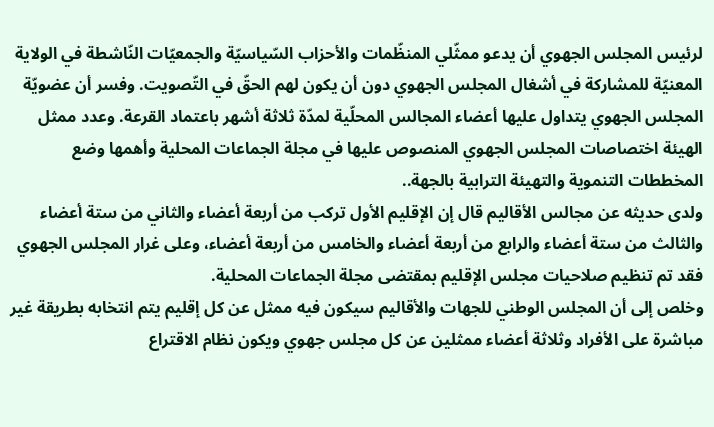لرئيس المجلس الجهوي أن يدعو ممثّلي المنظّمات والأحزاب السّياسيّة والجمعيّات النّاشطة في الولاية المعنيّة للمشاركة في أشغال المجلس الجهوي دون أن يكون لهم الحقّ في التّصويت. وفسر أن عضويّة المجلس الجهوي يتداول عليها أعضاء المجالس المحلّية لمدّة ثلاثة أشهر باعتماد القرعة. وعدد ممثل الهيئة اختصاصات المجلس الجهوي المنصوص عليها في مجلة الجماعات المحلية وأهمها وضع المخططات التنموية والتهيئة الترابية بالجهة..
ولدى حديثه عن مجالس الأقاليم قال إن الإقليم الأول تركب من أربعة أعضاء والثاني من ستة أعضاء والثالث من ستة أعضاء والرابع من أربعة أعضاء والخامس من أربعة أعضاء، وعلى غرار المجلس الجهوي فقد تم تنظيم صلاحيات مجلس الإقليم بمقتضى مجلة الجماعات المحلية.
وخلص إلى أن المجلس الوطني للجهات والأقاليم سيكون فيه ممثل عن كل إقليم يتم انتخابه بطريقة غير مباشرة على الأفراد وثلاثة أعضاء ممثلين عن كل مجلس جهوي ويكون نظام الاقتراع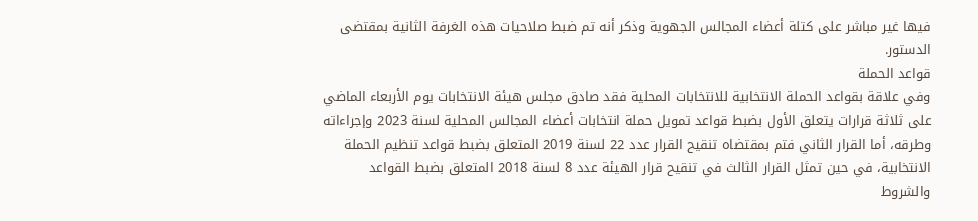فيها غير مباشر على كتلة أعضاء المجالس الجهوية وذكر أنه تم ضبط صلاحيات هذه الغرفة الثانية بمقتضى الدستور.
قواعد الحملة
وفي علاقة بقواعد الحملة الانتخابية للانتخابات المحلية فقد صادق مجلس هيئة الانتخابات يوم الأربعاء الماضي على ثلاثة قرارات يتعلق الأول بضبط قواعد تمويل حملة انتخابات أعضاء المجالس المحلية لسنة 2023 وإجراءاته وطرقه، أما القرار الثاني فتم بمقتضاه تنقيح القرار عدد 22 لسنة 2019 المتعلق بضبط قواعد تنظيم الحملة الانتخابية، في حين تمثل القرار الثالث في تنقيح قرار الهيئة عدد 8 لسنة 2018 المتعلق بضبط القواعد والشروط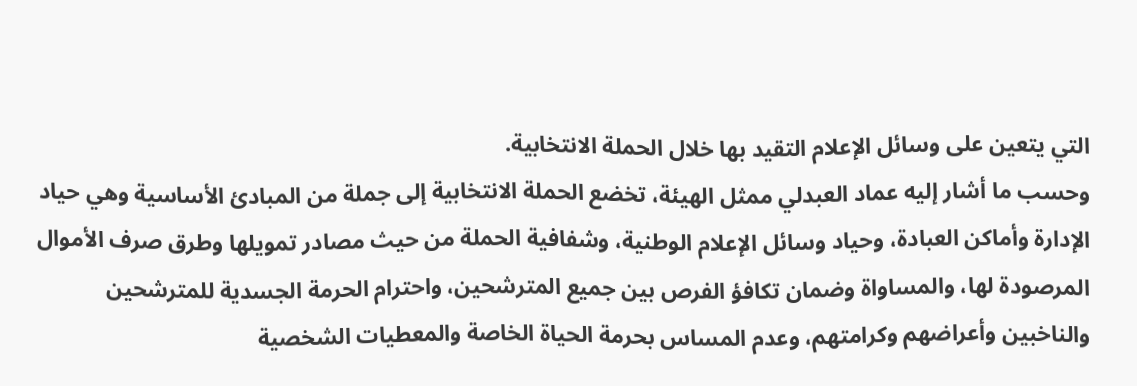التي يتعين على وسائل الإعلام التقيد بها خلال الحملة الانتخابية.
وحسب ما أشار إليه عماد العبدلي ممثل الهيئة، تخضع الحملة الانتخابية إلى جملة من المبادئ الأساسية وهي حياد الإدارة وأماكن العبادة، وحياد وسائل الإعلام الوطنية، وشفافية الحملة من حيث مصادر تمويلها وطرق صرف الأموال المرصودة لها، والمساواة وضمان تكافؤ الفرص بين جميع المترشحين، واحترام الحرمة الجسدية للمترشحين والناخبين وأعراضهم وكرامتهم، وعدم المساس بحرمة الحياة الخاصة والمعطيات الشخصية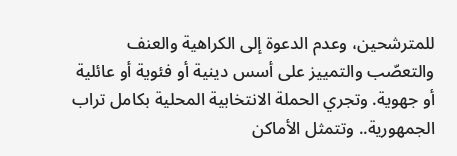للمترشحين، وعدم الدعوة إلى الكراهية والعنف والتعصّب والتمييز على أسس دينية أو فئوية أو عائلية أو جهوية. وتجري الحملة الانتخابية المحلية بكامل تراب الجمهورية.. وتتمثل الأماكن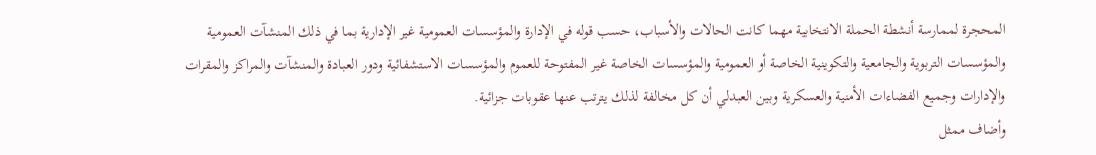المحجرة لممارسة أنشطة الحملة الانتخابية مهما كانت الحالات والأسباب، حسب قوله في الإدارة والمؤسسات العمومية غير الإدارية بما في ذلك المنشآت العمومية والمؤسسات التربوية والجامعية والتكوينية الخاصة أو العمومية والمؤسسات الخاصة غير المفتوحة للعموم والمؤسسات الاستشفائية ودور العبادة والمنشآت والمراكز والمقرات والإدارات وجميع الفضاءات الأمنية والعسكرية وبين العبدلي أن كل مخالفة لذلك يترتب عنها عقوبات جزائية.
وأضاف ممثل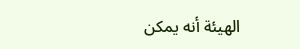الهيئة أنه يمكن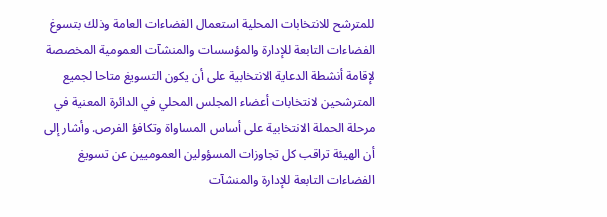للمترشح للانتخابات المحلية استعمال الفضاءات العامة وذلك بتسوغ الفضاءات التابعة للإدارة والمؤسسات والمنشآت العمومية المخصصة لإقامة أنشطة الدعاية الانتخابية على أن يكون التسويغ متاحا لجميع المترشحين لانتخابات أعضاء المجلس المحلي في الدائرة المعنية في مرحلة الحملة الانتخابية على أساس المساواة وتكافؤ الفرص. وأشار إلى أن الهيئة تراقب كل تجاوزات المسؤولين العموميين عن تسويغ الفضاءات التابعة للإدارة والمنشآت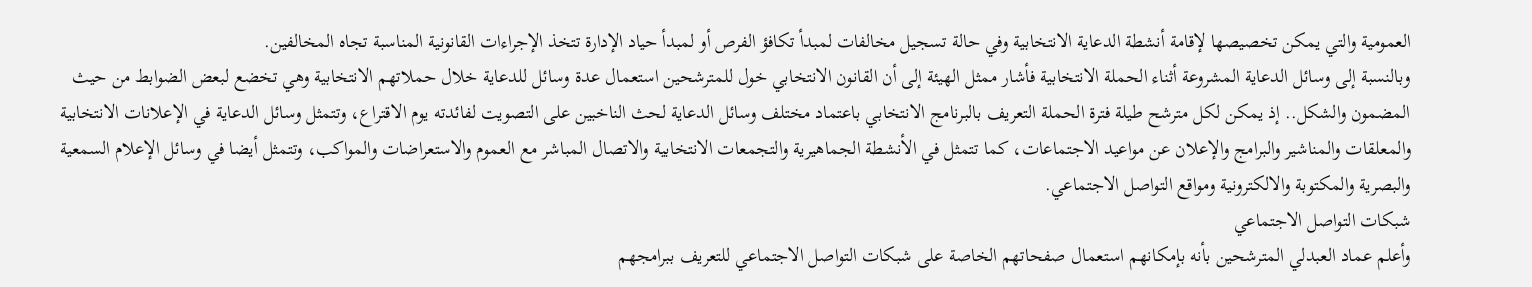العمومية والتي يمكن تخصيصها لإقامة أنشطة الدعاية الانتخابية وفي حالة تسجيل مخالفات لمبدأ تكافؤ الفرص أو لمبدأ حياد الإدارة تتخذ الإجراءات القانونية المناسبة تجاه المخالفين.
وبالنسبة إلى وسائل الدعاية المشروعة أثناء الحملة الانتخابية فأشار ممثل الهيئة إلى أن القانون الانتخابي خول للمترشحين استعمال عدة وسائل للدعاية خلال حملاتهم الانتخابية وهي تخضع لبعض الضوابط من حيث المضمون والشكل.. إذ يمكن لكل مترشح طيلة فترة الحملة التعريف بالبرنامج الانتخابي باعتماد مختلف وسائل الدعاية لحث الناخبين على التصويت لفائدته يوم الاقتراع، وتتمثل وسائل الدعاية في الإعلانات الانتخابية والمعلقات والمناشير والبرامج والإعلان عن مواعيد الاجتماعات، كما تتمثل في الأنشطة الجماهيرية والتجمعات الانتخابية والاتصال المباشر مع العموم والاستعراضات والمواكب، وتتمثل أيضا في وسائل الإعلام السمعية والبصرية والمكتوبة والالكترونية ومواقع التواصل الاجتماعي.
شبكات التواصل الاجتماعي
وأعلم عماد العبدلي المترشحين بأنه بإمكانهم استعمال صفحاتهم الخاصة على شبكات التواصل الاجتماعي للتعريف ببرامجهم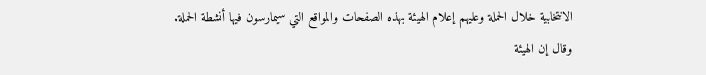الانتخابية خلال الحملة وعليهم إعلام الهيئة بهذه الصفحات والمواقع التي سيمارسون فيها أنشطة الحملة.
وقال إن الهيئة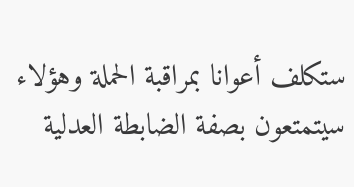ستكلف أعوانا بمراقبة الحملة وهؤلاء سيتمتعون بصفة الضابطة العدلية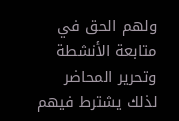ولهم الحق في متابعة الأنشطة وتحرير المحاضر لذلك يشترط فيهم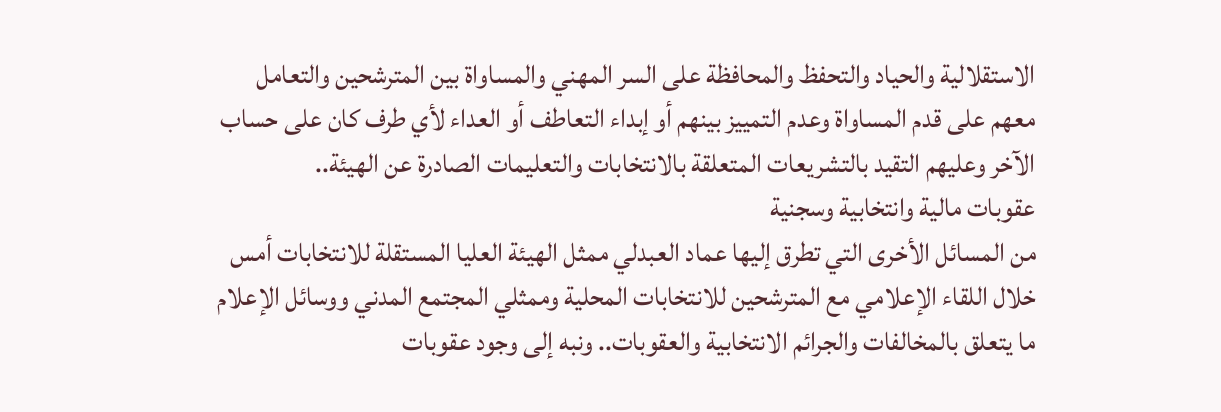الاستقلالية والحياد والتحفظ والمحافظة على السر المهني والمساواة بين المترشحين والتعامل معهم على قدم المساواة وعدم التمييز بينهم أو إبداء التعاطف أو العداء لأي طرف كان على حساب الآخر وعليهم التقيد بالتشريعات المتعلقة بالانتخابات والتعليمات الصادرة عن الهيئة..
عقوبات مالية وانتخابية وسجنية
من المسائل الأخرى التي تطرق إليها عماد العبدلي ممثل الهيئة العليا المستقلة للانتخابات أمس خلال اللقاء الإعلامي مع المترشحين للانتخابات المحلية وممثلي المجتمع المدني ووسائل الإعلام ما يتعلق بالمخالفات والجرائم الانتخابية والعقوبات.. ونبه إلى وجود عقوبات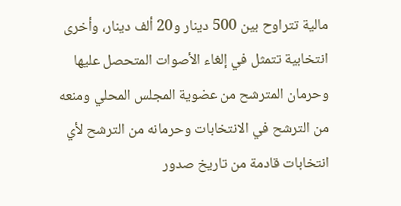مالية تتراوح بين 500 دينار و20 ألف دينار، وأخرى انتخابية تتمثل في إلغاء الأصوات المتحصل عليها وحرمان المترشح من عضوية المجلس المحلي ومنعه من الترشح في الانتخابات وحرمانه من الترشح لأي انتخابات قادمة من تاريخ صدور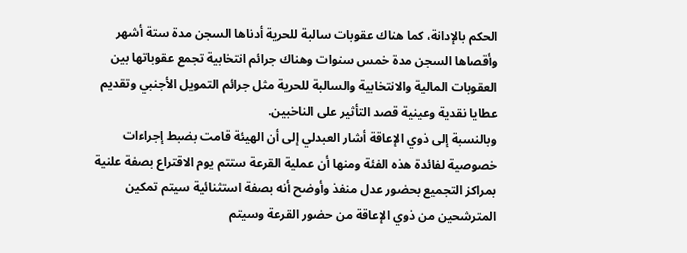الحكم بالإدانة، كما هناك عقوبات سالبة للحرية أدناها السجن مدة ستة أشهر وأقصاها السجن مدة خمس سنوات وهناك جرائم انتخابية تجمع عقوباتها بين العقوبات المالية والانتخابية والسالبة للحرية مثل جرائم التمويل الأجنبي وتقديم عطايا نقدية وعينية قصد التأثير على الناخبين.
وبالنسبة إلى ذوي الإعاقة أشار العبدلي إلى أن الهيئة قامت بضبط إجراءات خصوصية لفائدة هذه الفئة ومنها أن عملية القرعة ستتم يوم الاقتراع بصفة علنية بمراكز التجميع بحضور عدل منفذ وأوضح أنه بصفة استثنائية سيتم تمكين المترشحين من ذوي الإعاقة من حضور القرعة وسيتم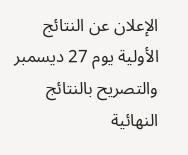الإعلان عن النتائج الأولية يوم 27 ديسمبر والتصريح بالنتائج النهائية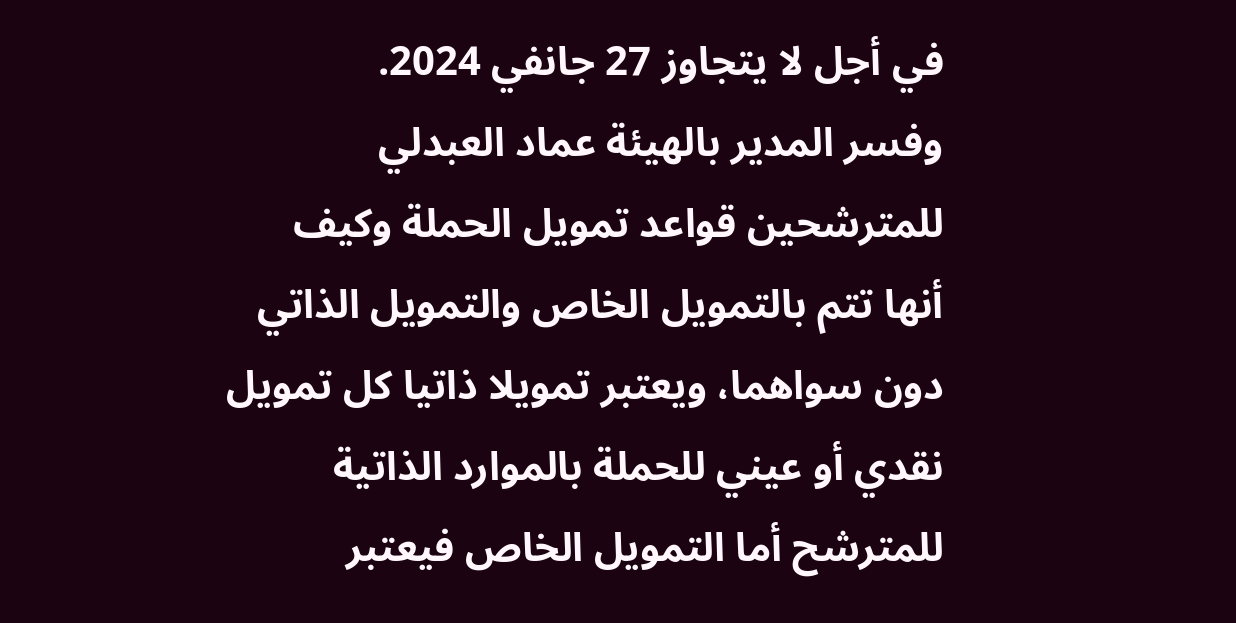في أجل لا يتجاوز 27 جانفي 2024.
وفسر المدير بالهيئة عماد العبدلي للمترشحين قواعد تمويل الحملة وكيف أنها تتم بالتمويل الخاص والتمويل الذاتي دون سواهما، ويعتبر تمويلا ذاتيا كل تمويل نقدي أو عيني للحملة بالموارد الذاتية للمترشح أما التمويل الخاص فيعتبر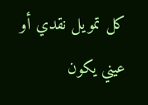كل تمويل نقدي أو عيني يكون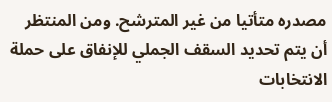مصدره متأتيا من غير المترشح. ومن المنتظر أن يتم تحديد السقف الجملي للإنفاق على حملة الانتخابات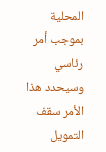المحلية بموجب أمر رئاسي وسيحدد هذا الأمر سقف التمويل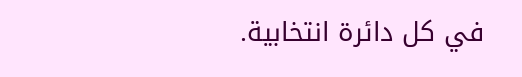في كل دائرة انتخابية.